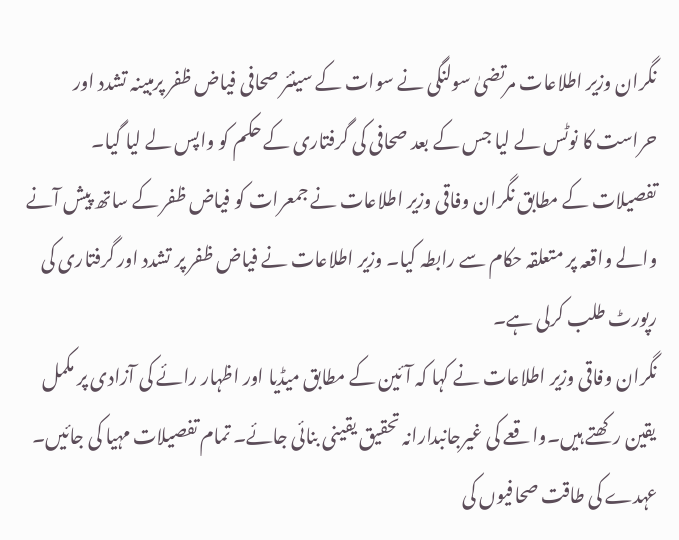نگران وزیر اطلاعات مرتضیٰ سولنگی نے سوات کے سینئر صحافی فیاض ظفر پرمبینہ تشدد اور حراست کا نوٹس لے لیا جس کے بعد صحافی کی گرفتاری کے حکم کو واپس لے لیا گیا۔
تفصیلات کے مطابق نگران وفاقی وزیر اطلاعات نے جمعرات کو فیاض ظفر کے ساتھ پیش آنے والے واقعہ پر متعلقہ حکام سے رابطہ کیا۔ وزیر اطلاعات نے فیاض ظفر پر تشدد اور گرفتاری کی رپورٹ طلب کرلی ہے۔
نگران وفاقی وزیر اطلاعات نے کہا کہ آئین کے مطابق میڈیا اور اظہار رائے کی آزادی پر مکمل یقین رکھتے ہیں۔واقعے کی غیرجانبدارانہ تحقیق یقینی بنائی جائے۔ تمام تفصیلات مہیا کی جائیں۔ عہدے کی طاقت صحافیوں کی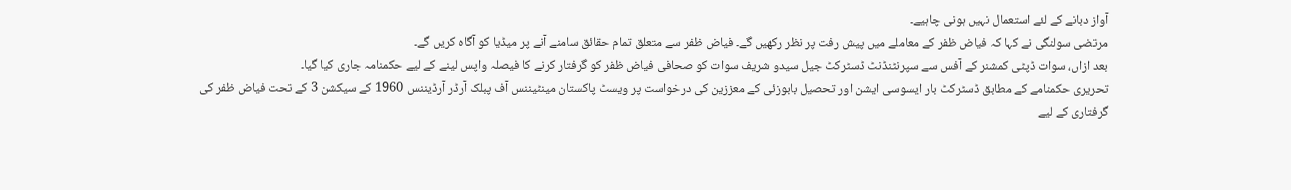آواز دبانے کے لئے استعمال نہیں ہونی چاہیے۔
مرتضی سولنگی نے کہا کہ فیاض ظفر کے معاملے میں پیش رفت پر نظر رکھیں گے۔ فیاض ظفر سے متعلق تمام حقائق سامنے آنے پر میڈیا کو آگاہ کریں گے۔
بعد ازاں، سوات ڈپٹی کمشنر کے آفس سے سپرنٹنڈنٹ ڈسٹرکٹ جیل سیدو شریف سوات کو صحافی فیاض ظفر کو گرفتار کرنے کا فیصلہ واپس لینے کے لیے حکمنامہ جاری کیا گیا۔
تحریری حکمنامے کے مطابق ڈسٹرکٹ بار ایسوسی ایشن اور تحصیل بابوزئی کے معززین کی درخواست پر ویسٹ پاکستان مینٹیننس آف پبلک آرڈر آرڈیننس 1960 کے سیکشن 3 کے تحت فیاض ظفر کی گرفتاری کے لیے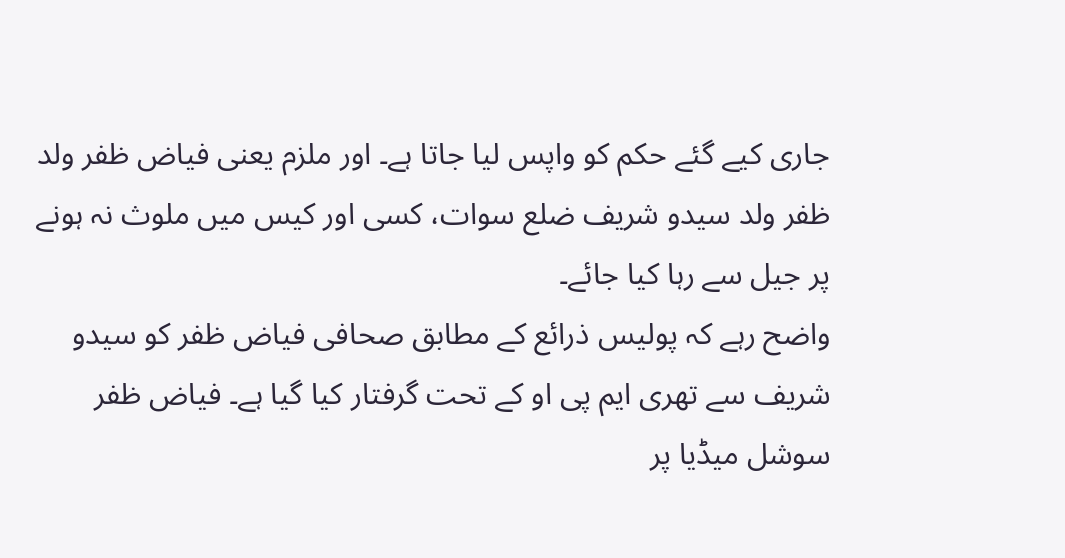جاری کیے گئے حکم کو واپس لیا جاتا ہے۔ اور ملزم یعنی فیاض ظفر ولد ظفر ولد سیدو شریف ضلع سوات، کسی اور کیس میں ملوث نہ ہونے پر جیل سے رہا کیا جائے۔
واضح رہے کہ پولیس ذرائع کے مطابق صحافی فیاض ظفر کو سیدو شریف سے تھری ایم پی او کے تحت گرفتار کیا گیا ہے۔ فیاض ظفر سوشل میڈیا پر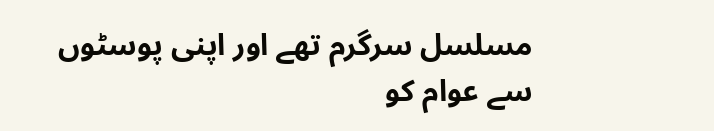مسلسل سرگرم تھے اور اپنی پوسٹوں سے عوام کو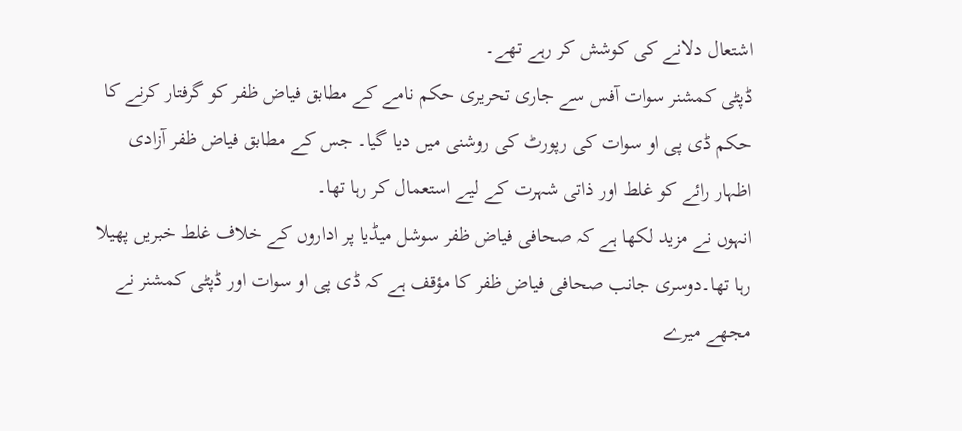اشتعال دلانے کی کوشش کر رہے تھے۔
ڈپٹی کمشنر سوات آفس سے جاری تحریری حکم نامے کے مطابق فیاض ظفر کو گرفتار کرنے کا حکم ڈی پی او سوات کی رپورٹ کی روشنی میں دیا گیا۔ جس کے مطابق فیاض ظفر آزادی اظہار رائے کو غلط اور ذاتی شہرت کے لیے استعمال کر رہا تھا۔
انہوں نے مزید لکھا ہے کہ صحافی فیاض ظفر سوشل میڈیا پر اداروں کے خلاف غلط خبریں پھیلا رہا تھا۔دوسری جانب صحافی فیاض ظفر کا مؤقف ہے کہ ڈی پی او سوات اور ڈپٹی کمشنر نے مجھے میرے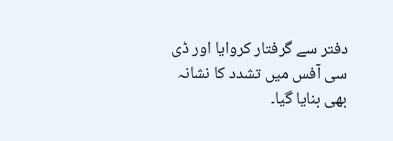دفتر سے گرفتار کروایا اور ڈی سی آفس میں تشدد کا نشانہ بھی بنایا گیا۔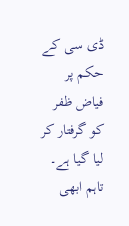ڈی سی کے حکم پر فیاض ظفر کو گرفتار کر لیا گیا ہے۔ تاہم ابھی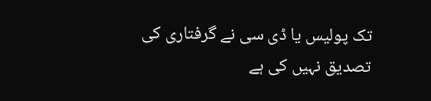تک پولیس یا ڈی سی نے گرفتاری کی تصدیق نہیں کی ہے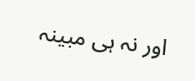اور نہ ہی مبینہ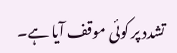تشدد پر کوئی موقف آیا ہے۔